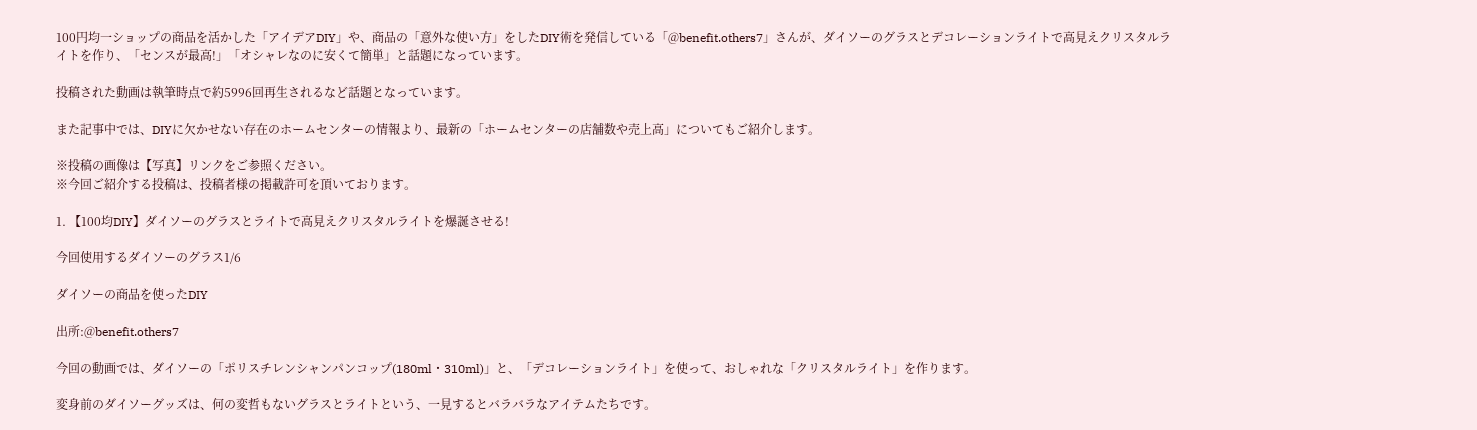100円均一ショップの商品を活かした「アイデアDIY」や、商品の「意外な使い方」をしたDIY術を発信している「@benefit.others7」さんが、ダイソーのグラスとデコレーションライトで高見えクリスタルライトを作り、「センスが最高!」「オシャレなのに安くて簡単」と話題になっています。

投稿された動画は執筆時点で約5996回再生されるなど話題となっています。

また記事中では、DIYに欠かせない存在のホームセンターの情報より、最新の「ホームセンターの店舗数や売上高」についてもご紹介します。

※投稿の画像は【写真】リンクをご参照ください。
※今回ご紹介する投稿は、投稿者様の掲載許可を頂いております。

1. 【100均DIY】ダイソーのグラスとライトで高見えクリスタルライトを爆誕させる!

今回使用するダイソーのグラス1/6

ダイソーの商品を使ったDIY

出所:@benefit.others7

今回の動画では、ダイソーの「ポリスチレンシャンパンコップ(180ml・310ml)」と、「デコレーションライト」を使って、おしゃれな「クリスタルライト」を作ります。

変身前のダイソーグッズは、何の変哲もないグラスとライトという、一見するとバラバラなアイテムたちです。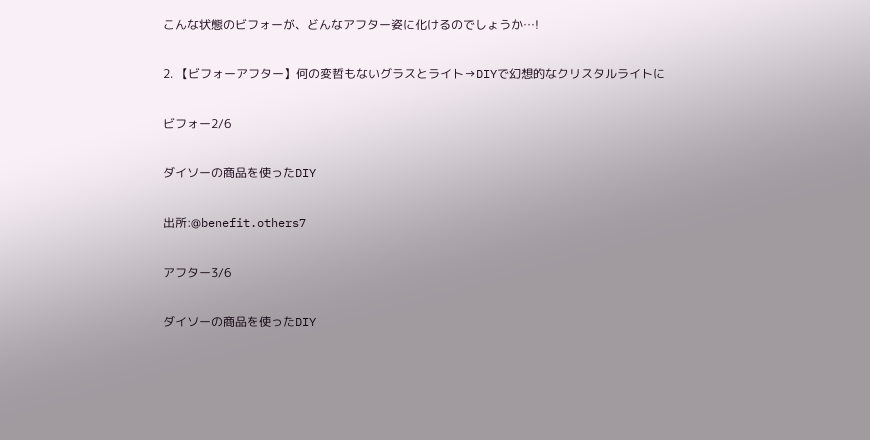こんな状態のビフォーが、どんなアフター姿に化けるのでしょうか…!

2. 【ビフォーアフター】何の変哲もないグラスとライト→DIYで幻想的なクリスタルライトに

ビフォー2/6

ダイソーの商品を使ったDIY

出所:@benefit.others7

アフター3/6

ダイソーの商品を使ったDIY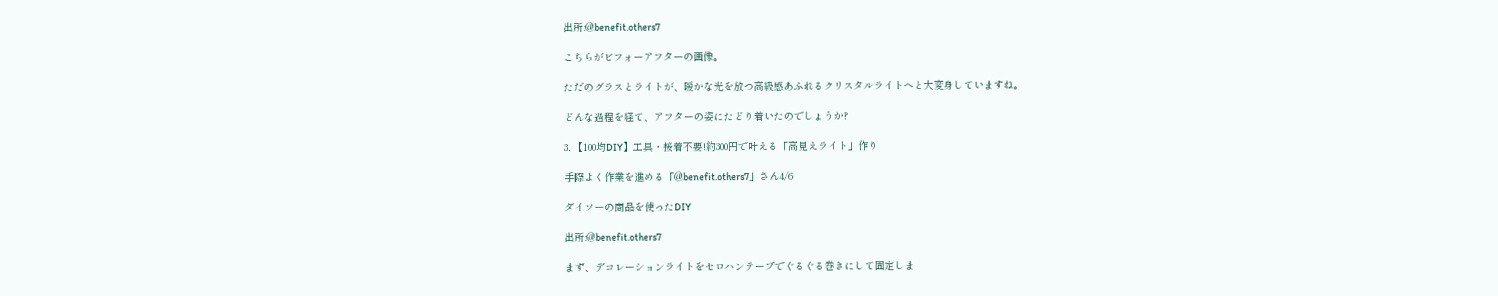出所:@benefit.others7

こちらがビフォーアフターの画像。

ただのグラスとライトが、暖かな光を放つ高級感あふれるクリスタルライトへと大変身していますね。

どんな過程を経て、アフターの姿にたどり着いたのでしょうか?

3. 【100均DIY】工具・接着不要!約300円で叶える「高見えライト」作り

手際よく作業を進める「@benefit.others7」さん4/6

ダイソーの商品を使ったDIY

出所:@benefit.others7

まず、デコレーションライトをセロハンテープでぐるぐる巻きにして固定しま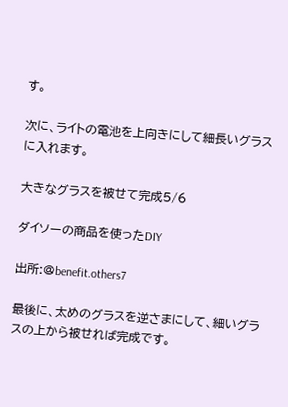す。

次に、ライトの電池を上向きにして細長いグラスに入れます。

大きなグラスを被せて完成5/6

ダイソーの商品を使ったDIY

出所:@benefit.others7

最後に、太めのグラスを逆さまにして、細いグラスの上から被せれば完成です。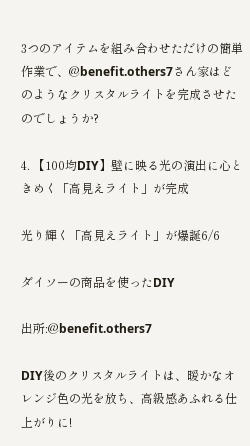3つのアイテムを組み合わせただけの簡単作業で、@benefit.others7さん家はどのようなクリスタルライトを完成させたのでしょうか?

4. 【100均DIY】壁に映る光の演出に心ときめく「高見えライト」が完成

光り輝く「高見えライト」が爆誕6/6

ダイソーの商品を使ったDIY

出所:@benefit.others7

DIY後のクリスタルライトは、暖かなオレンジ色の光を放ち、高級感あふれる仕上がりに!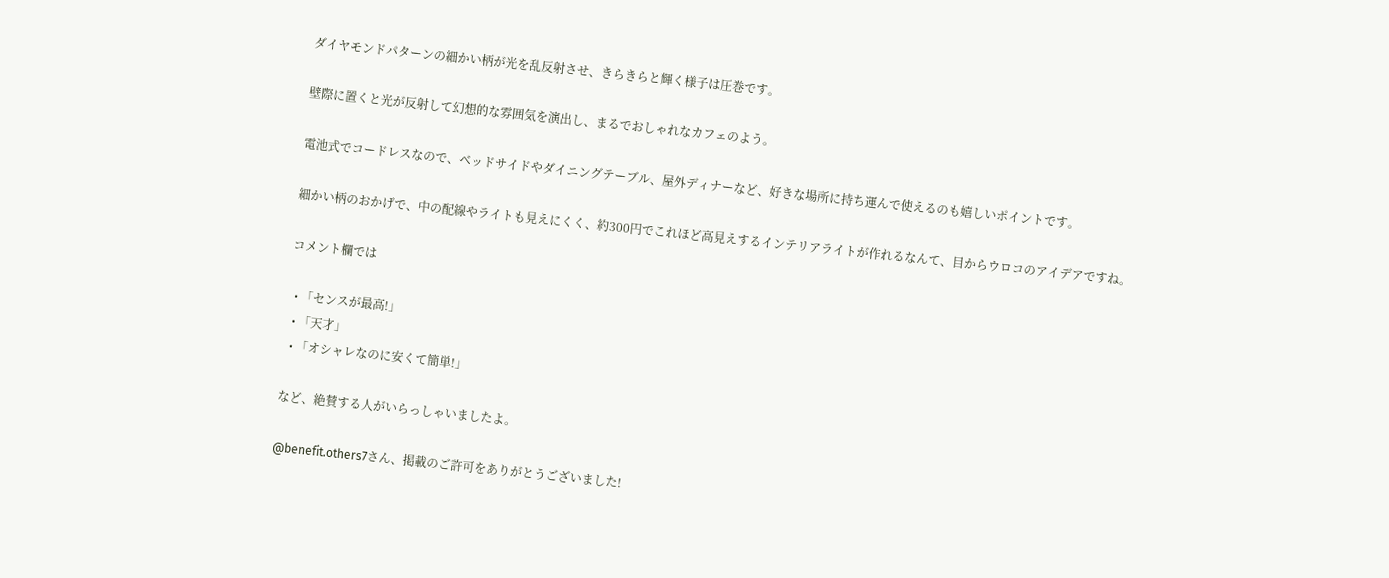ダイヤモンドパターンの細かい柄が光を乱反射させ、きらきらと輝く様子は圧巻です。

壁際に置くと光が反射して幻想的な雰囲気を演出し、まるでおしゃれなカフェのよう。

電池式でコードレスなので、ベッドサイドやダイニングテーブル、屋外ディナーなど、好きな場所に持ち運んで使えるのも嬉しいポイントです。

細かい柄のおかげで、中の配線やライトも見えにくく、約300円でこれほど高見えするインテリアライトが作れるなんて、目からウロコのアイデアですね。

コメント欄では

  • 「センスが最高!」
  • 「天才」
  • 「オシャレなのに安くて簡単!」

など、絶賛する人がいらっしゃいましたよ。

@benefit.others7さん、掲載のご許可をありがとうございました!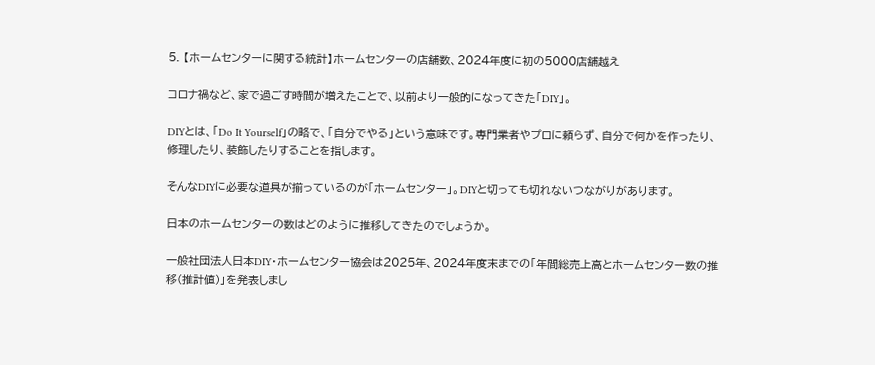5. 【ホームセンターに関する統計】ホームセンターの店舗数、2024年度に初の5000店舗越え

コロナ禍など、家で過ごす時間が増えたことで、以前より一般的になってきた「DIY」。

DIYとは、「Do It Yourself」の略で、「自分でやる」という意味です。専門業者やプロに頼らず、自分で何かを作ったり、修理したり、装飾したりすることを指します。

そんなDIYに必要な道具が揃っているのが「ホームセンター」。DIYと切っても切れないつながりがあります。

日本のホームセンターの数はどのように推移してきたのでしょうか。

一般社団法人日本DIY・ホームセンター協会は2025年、2024年度末までの「年間総売上高とホームセンター数の推移(推計値)」を発表しまし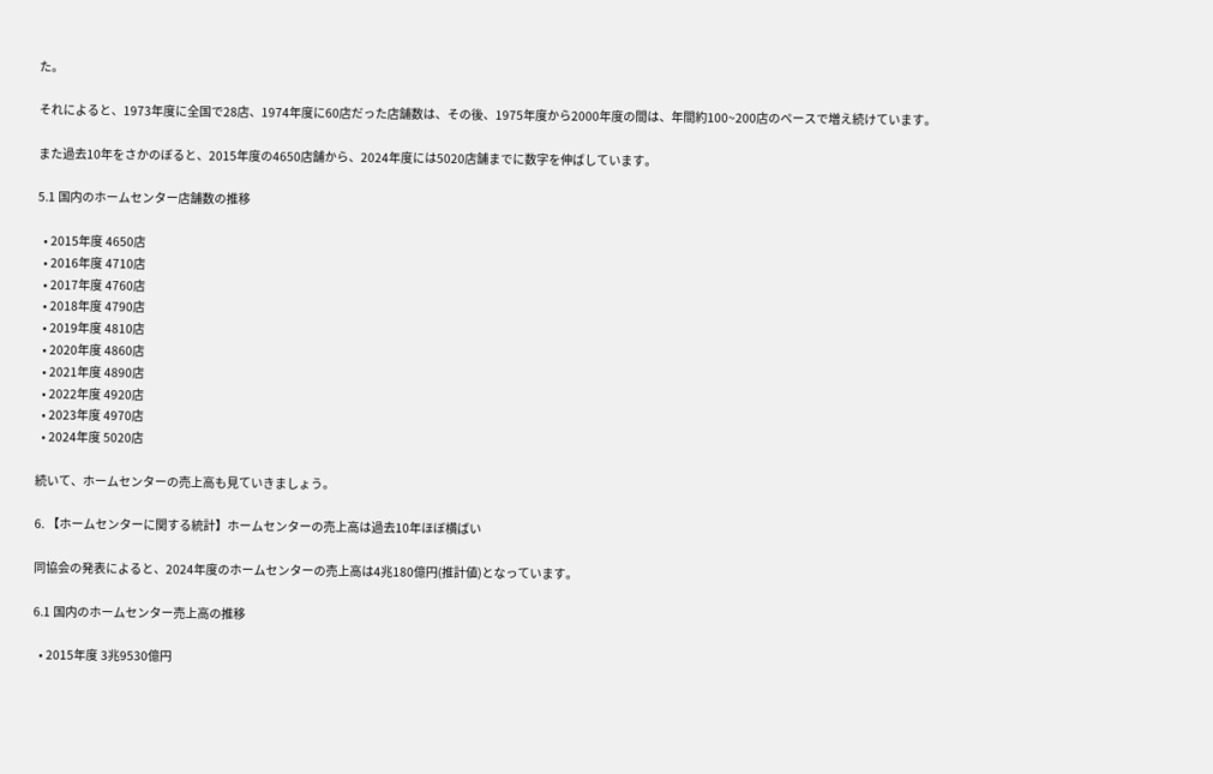た。

それによると、1973年度に全国で28店、1974年度に60店だった店舗数は、その後、1975年度から2000年度の間は、年間約100~200店のペースで増え続けています。

また過去10年をさかのぼると、2015年度の4650店舗から、2024年度には5020店舗までに数字を伸ばしています。

5.1 国内のホームセンター店舗数の推移

  • 2015年度 4650店
  • 2016年度 4710店
  • 2017年度 4760店
  • 2018年度 4790店
  • 2019年度 4810店
  • 2020年度 4860店
  • 2021年度 4890店
  • 2022年度 4920店
  • 2023年度 4970店
  • 2024年度 5020店

続いて、ホームセンターの売上高も見ていきましょう。

6. 【ホームセンターに関する統計】ホームセンターの売上高は過去10年ほぼ横ばい

同協会の発表によると、2024年度のホームセンターの売上高は4兆180億円(推計値)となっています。

6.1 国内のホームセンター売上高の推移

  • 2015年度 3兆9530億円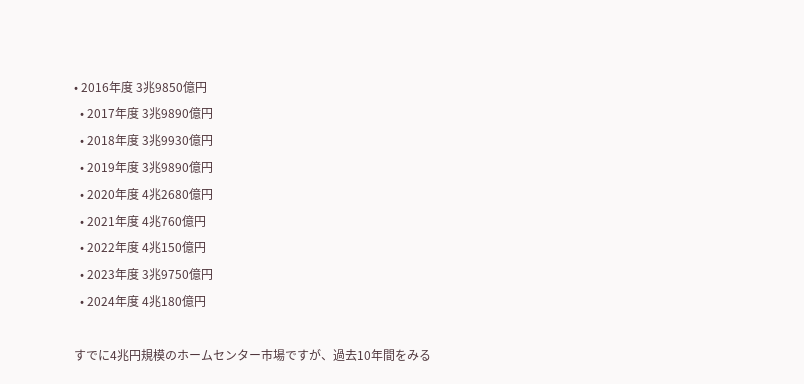• 2016年度 3兆9850億円
  • 2017年度 3兆9890億円
  • 2018年度 3兆9930億円
  • 2019年度 3兆9890億円
  • 2020年度 4兆2680億円
  • 2021年度 4兆760億円
  • 2022年度 4兆150億円
  • 2023年度 3兆9750億円
  • 2024年度 4兆180億円

すでに4兆円規模のホームセンター市場ですが、過去10年間をみる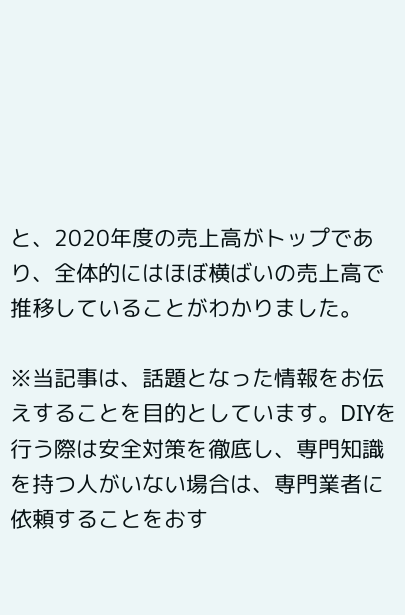と、2020年度の売上高がトップであり、全体的にはほぼ横ばいの売上高で推移していることがわかりました。

※当記事は、話題となった情報をお伝えすることを目的としています。DIYを行う際は安全対策を徹底し、専門知識を持つ人がいない場合は、専門業者に依頼することをおす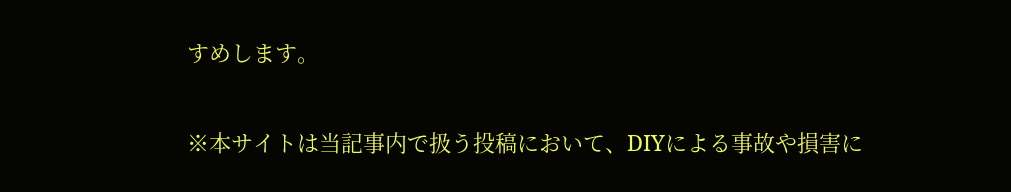すめします。

※本サイトは当記事内で扱う投稿において、DIYによる事故や損害に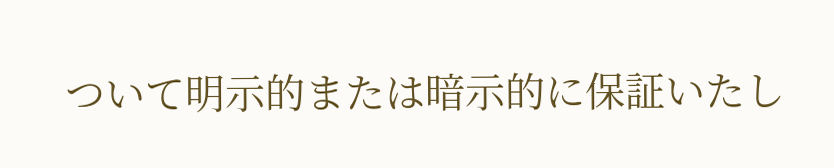ついて明示的または暗示的に保証いたし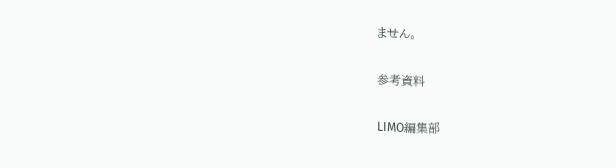ません。

参考資料

LIMO編集部